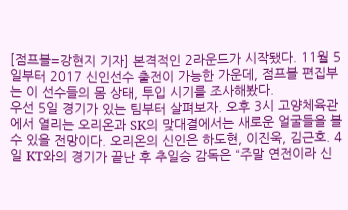[점프볼=강현지 기자] 본격적인 2라운드가 시작됐다. 11월 5일부터 2017 신인선수 출전이 가능한 가운데, 점프볼 편집부는 이 선수들의 몸 상태, 투입 시기를 조사해봤다.
우선 5일 경기가 있는 팀부터 살펴보자. 오후 3시 고양체육관에서 열리는 오리온과 SK의 맞대결에서는 새로운 얼굴들을 볼 수 있을 전망이다. 오리온의 신인은 하도현, 이진욱, 김근호. 4일 KT와의 경기가 끝난 후 추일승 감독은 “주말 연전이라 신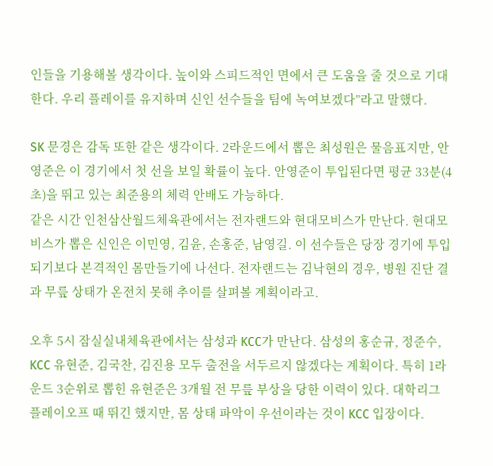인들을 기용해볼 생각이다. 높이와 스피드적인 면에서 큰 도움을 줄 것으로 기대한다. 우리 플레이를 유지하며 신인 선수들을 팀에 녹여보겠다”라고 말했다.

SK 문경은 감독 또한 같은 생각이다. 2라운드에서 뽑은 최성원은 물음표지만, 안영준은 이 경기에서 첫 선을 보일 확률이 높다. 안영준이 투입된다면 평균 33분(4초)을 뛰고 있는 최준용의 체력 안배도 가능하다.
같은 시간 인천삼산월드체육관에서는 전자랜드와 현대모비스가 만난다. 현대모비스가 뽑은 신인은 이민영, 김윤, 손홍준, 남영길. 이 선수들은 당장 경기에 투입되기보다 본격적인 몸만들기에 나선다. 전자랜드는 김낙현의 경우, 병원 진단 결과 무릎 상태가 온전치 못해 추이를 살펴볼 계획이라고.

오후 5시 잠실실내체육관에서는 삼성과 KCC가 만난다. 삼성의 홍순규, 정준수, KCC 유현준, 김국찬, 김진용 모두 출전을 서두르지 않겠다는 계획이다. 특히 1라운드 3순위로 뽑힌 유현준은 3개월 전 무릎 부상을 당한 이력이 있다. 대학리그 플레이오프 때 뛰긴 했지만, 몸 상태 파악이 우선이라는 것이 KCC 입장이다.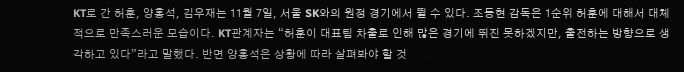KT로 간 허훈, 양홍석, 김우재는 11월 7일, 서울 SK와의 원정 경기에서 뛸 수 있다. 조동현 감독은 1순위 허훈에 대해서 대체적으로 만족스러운 모습이다. KT관계자는 “허훈이 대표팀 차출로 인해 많은 경기에 뛰진 못하겠지만, 출전하는 방향으로 생각하고 있다”라고 말했다. 반면 양홍석은 상황에 따라 살펴봐야 할 것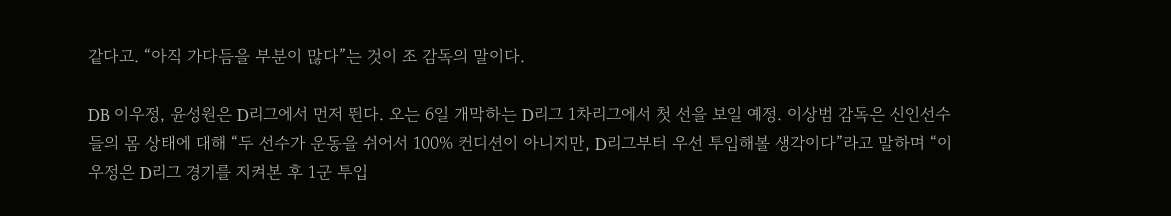같다고. “아직 가다듬을 부분이 많다”는 것이 조 감독의 말이다.

DB 이우정, 윤성원은 D리그에서 먼저 뛴다. 오는 6일 개막하는 D리그 1차리그에서 첫 선을 보일 예정. 이상범 감독은 신인선수들의 몸 상태에 대해 “두 선수가 운동을 쉬어서 100% 컨디션이 아니지만, D리그부터 우선 투입해볼 생각이다”라고 말하며 “이우정은 D리그 경기를 지켜본 후 1군 투입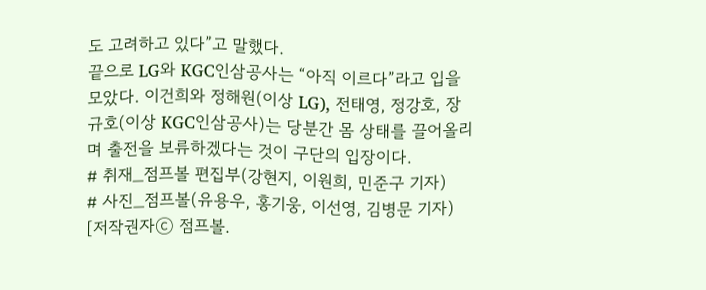도 고려하고 있다”고 말했다.
끝으로 LG와 KGC인삼공사는 “아직 이르다”라고 입을 모았다. 이건희와 정해원(이상 LG), 전태영, 정강호, 장규호(이상 KGC인삼공사)는 당분간 몸 상태를 끌어올리며 출전을 보류하겠다는 것이 구단의 입장이다.
# 취재_점프볼 편집부(강현지, 이원희, 민준구 기자)
# 사진_점프볼(유용우, 홍기웅, 이선영, 김병문 기자)
[저작권자ⓒ 점프볼.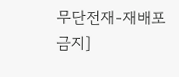무단전재-재배포 금지]